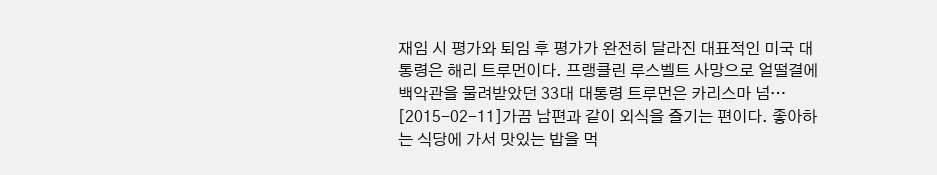재임 시 평가와 퇴임 후 평가가 완전히 달라진 대표적인 미국 대통령은 해리 트루먼이다. 프랭클린 루스벨트 사망으로 얼떨결에 백악관을 물려받았던 33대 대통령 트루먼은 카리스마 넘…
[2015-02-11]가끔 남편과 같이 외식을 즐기는 편이다. 좋아하는 식당에 가서 맛있는 밥을 먹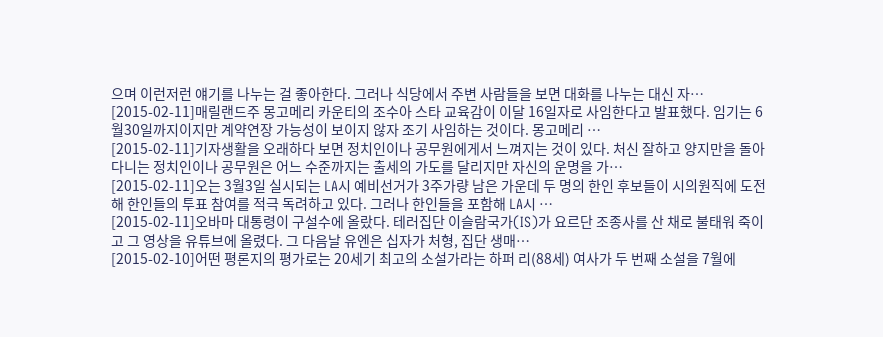으며 이런저런 얘기를 나누는 걸 좋아한다. 그러나 식당에서 주변 사람들을 보면 대화를 나누는 대신 자…
[2015-02-11]매릴랜드주 몽고메리 카운티의 조수아 스타 교육감이 이달 16일자로 사임한다고 발표했다. 임기는 6월30일까지이지만 계약연장 가능성이 보이지 않자 조기 사임하는 것이다. 몽고메리 …
[2015-02-11]기자생활을 오래하다 보면 정치인이나 공무원에게서 느껴지는 것이 있다. 처신 잘하고 양지만을 돌아다니는 정치인이나 공무원은 어느 수준까지는 출세의 가도를 달리지만 자신의 운명을 가…
[2015-02-11]오는 3월3일 실시되는 LA시 예비선거가 3주가량 남은 가운데 두 명의 한인 후보들이 시의원직에 도전해 한인들의 투표 참여를 적극 독려하고 있다. 그러나 한인들을 포함해 LA시 …
[2015-02-11]오바마 대통령이 구설수에 올랐다. 테러집단 이슬람국가(IS)가 요르단 조종사를 산 채로 불태워 죽이고 그 영상을 유튜브에 올렸다. 그 다음날 유엔은 십자가 처형, 집단 생매…
[2015-02-10]어떤 평론지의 평가로는 20세기 최고의 소설가라는 하퍼 리(88세) 여사가 두 번째 소설을 7월에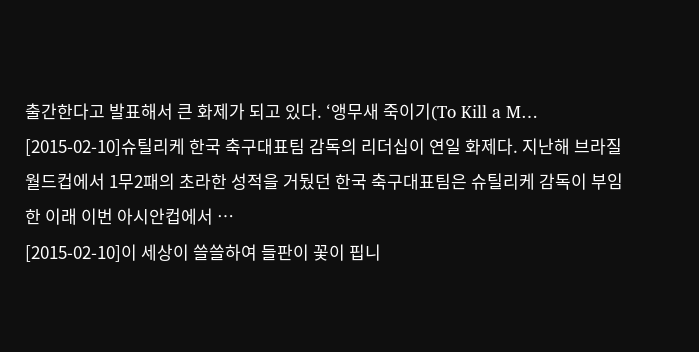출간한다고 발표해서 큰 화제가 되고 있다. ‘앵무새 죽이기(To Kill a M…
[2015-02-10]슈틸리케 한국 축구대표팀 감독의 리더십이 연일 화제다. 지난해 브라질 월드컵에서 1무2패의 초라한 성적을 거뒀던 한국 축구대표팀은 슈틸리케 감독이 부임한 이래 이번 아시안컵에서 …
[2015-02-10]이 세상이 쓸쓸하여 들판이 꽃이 핍니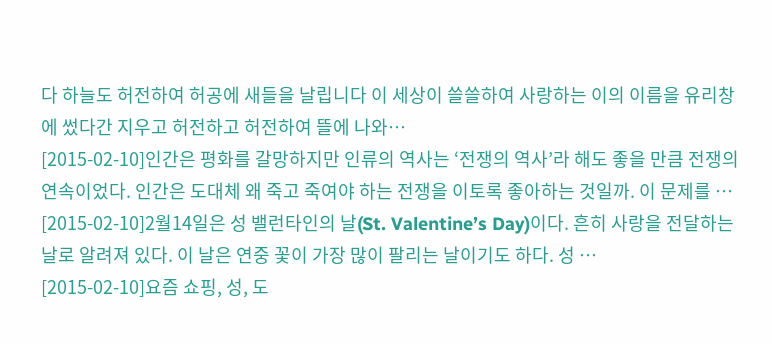다 하늘도 허전하여 허공에 새들을 날립니다 이 세상이 쓸쓸하여 사랑하는 이의 이름을 유리창에 썼다간 지우고 허전하고 허전하여 뜰에 나와…
[2015-02-10]인간은 평화를 갈망하지만 인류의 역사는 ‘전쟁의 역사’라 해도 좋을 만큼 전쟁의 연속이었다. 인간은 도대체 왜 죽고 죽여야 하는 전쟁을 이토록 좋아하는 것일까. 이 문제를 …
[2015-02-10]2월14일은 성 밸런타인의 날(St. Valentine’s Day)이다. 흔히 사랑을 전달하는 날로 알려져 있다. 이 날은 연중 꽃이 가장 많이 팔리는 날이기도 하다. 성 …
[2015-02-10]요즘 쇼핑, 성, 도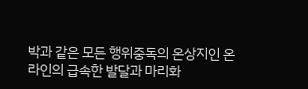박과 같은 모든 행위중독의 온상지인 온라인의 급속한 발달과 마리화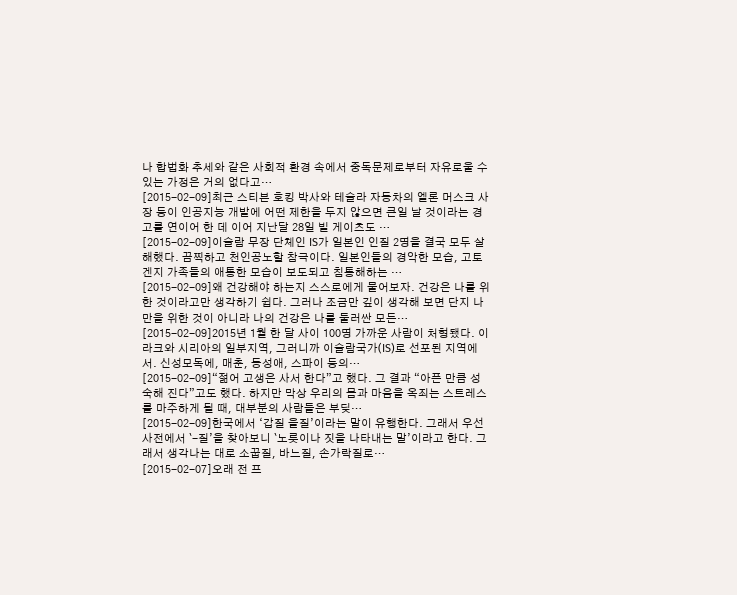나 합법화 추세와 같은 사회적 환경 속에서 중독문제로부터 자유로울 수 있는 가정은 거의 없다고…
[2015-02-09]최근 스티븐 호킹 박사와 테슬라 자동차의 엘론 머스크 사장 등이 인공지능 개발에 어떤 제한을 두지 않으면 큰일 날 것이라는 경고를 연이어 한 데 이어 지난달 28일 빌 게이츠도 …
[2015-02-09]이슬람 무장 단체인 IS가 일본인 인질 2명을 결국 모두 살해했다. 끔찍하고 천인공노할 참극이다. 일본인들의 경악한 모습, 고토 겐지 가족들의 애통한 모습이 보도되고 침통해하는 …
[2015-02-09]왜 건강해야 하는지 스스로에게 물어보자. 건강은 나를 위한 것이라고만 생각하기 쉽다. 그러나 조금만 깊이 생각해 보면 단지 나만을 위한 것이 아니라 나의 건강은 나를 둘러싼 모든…
[2015-02-09]2015년 1월 한 달 사이 100명 가까운 사람이 처형됐다. 이라크와 시리아의 일부지역, 그러니까 이슬람국가(IS)로 선포된 지역에서. 신성모독에, 매춘, 동성애, 스파이 등의…
[2015-02-09]“젊어 고생은 사서 한다”고 했다. 그 결과 “아픈 만큼 성숙해 진다”고도 했다. 하지만 막상 우리의 몸과 마음을 옥죄는 스트레스를 마주하게 될 때, 대부분의 사람들은 부딪…
[2015-02-09]한국에서 ‘갑질 을질’이라는 말이 유행한다. 그래서 우선 사전에서 `-질’을 찾아보니 `노릇이나 짓을 나타내는 말’이라고 한다. 그래서 생각나는 대로 소꿉질, 바느질, 손가락질로…
[2015-02-07]오래 전 프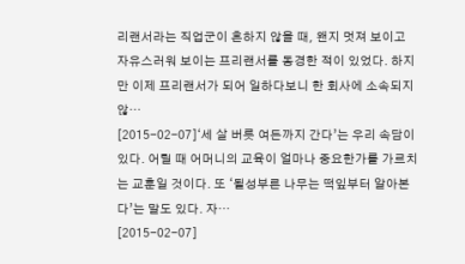리랜서라는 직업군이 흔하지 않을 때, 왠지 멋져 보이고 자유스러워 보이는 프리랜서를 동경한 적이 있었다. 하지만 이제 프리랜서가 되어 일하다보니 한 회사에 소속되지 않…
[2015-02-07]‘세 살 버릇 여든까지 간다’는 우리 속담이 있다. 어릴 때 어머니의 교육이 얼마나 중요한가를 가르치는 교훈일 것이다. 또 ‘될성부른 나무는 떡잎부터 알아본다’는 말도 있다. 자…
[2015-02-07]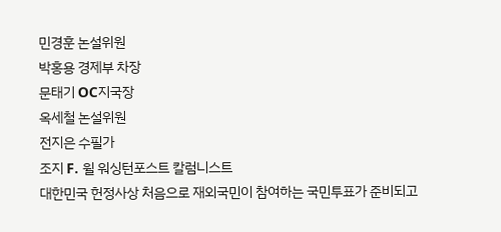민경훈 논설위원
박홍용 경제부 차장
문태기 OC지국장
옥세철 논설위원
전지은 수필가
조지 F. 윌 워싱턴포스트 칼럼니스트
대한민국 헌정사상 처음으로 재외국민이 참여하는 국민투표가 준비되고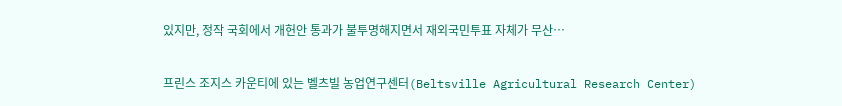있지만, 정작 국회에서 개헌안 통과가 불투명해지면서 재외국민투표 자체가 무산…

프린스 조지스 카운티에 있는 벨츠빌 농업연구센터(Beltsville Agricultural Research Center)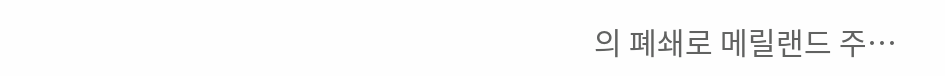의 폐쇄로 메릴랜드 주…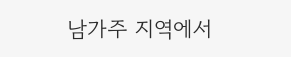남가주 지역에서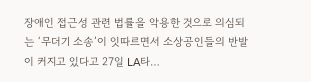장애인 접근성 관련 법률을 악용한 것으로 의심되는 ‘무더기 소송’이 잇따르면서 소상공인들의 반발이 커지고 있다고 27일 LA타…